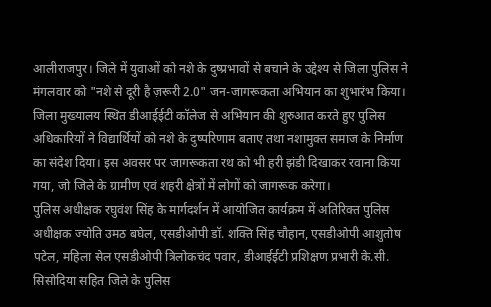आलीराजपुर। जिले में युवाओं को नशे के दुष्प्रभावों से बचाने के उद्देश्य से जिला पुलिस ने मंगलवार को "नशे से दूरी है ज़रूरी 2.0" जन-जागरूकता अभियान का शुभारंभ किया। जिला मुख्यालय स्थित डीआईईटी कॉलेज से अभियान की शुरुआत करते हुए पुलिस अधिकारियों ने विद्यार्थियों को नशे के दुष्परिणाम बताए तथा नशामुक्त समाज के निर्माण का संदेश दिया। इस अवसर पर जागरूकता रथ को भी हरी झंडी दिखाकर रवाना किया गया, जो जिले के ग्रामीण एवं शहरी क्षेत्रों में लोगों को जागरूक करेगा।
पुलिस अधीक्षक रघुवंश सिंह के मार्गदर्शन में आयोजित कार्यक्रम में अतिरिक्त पुलिस अधीक्षक ज्योति उमठ बघेल, एसडीओपी डॉ. शक्ति सिंह चौहान, एसडीओपी आशुतोष पटेल, महिला सेल एसडीओपी त्रिलोकचंद पवार, डीआईईटी प्रशिक्षण प्रभारी के.सी. सिसोदिया सहित जिले के पुलिस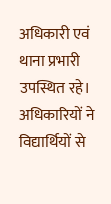अधिकारी एवं थाना प्रभारी उपस्थित रहे। अधिकारियों ने विद्यार्थियों से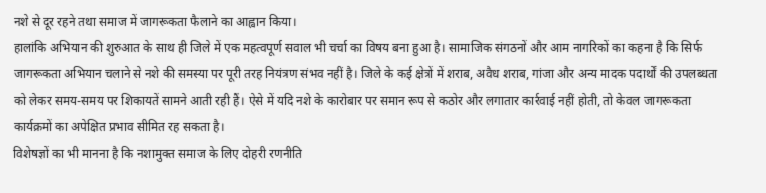नशे से दूर रहने तथा समाज में जागरूकता फैलाने का आह्वान किया।
हालांकि अभियान की शुरुआत के साथ ही जिले में एक महत्वपूर्ण सवाल भी चर्चा का विषय बना हुआ है। सामाजिक संगठनों और आम नागरिकों का कहना है कि सिर्फ जागरूकता अभियान चलाने से नशे की समस्या पर पूरी तरह नियंत्रण संभव नहीं है। जिले के कई क्षेत्रों में शराब, अवैध शराब, गांजा और अन्य मादक पदार्थों की उपलब्धता को लेकर समय-समय पर शिकायतें सामने आती रही हैं। ऐसे में यदि नशे के कारोबार पर समान रूप से कठोर और लगातार कार्रवाई नहीं होती, तो केवल जागरूकता कार्यक्रमों का अपेक्षित प्रभाव सीमित रह सकता है।
विशेषज्ञों का भी मानना है कि नशामुक्त समाज के लिए दोहरी रणनीति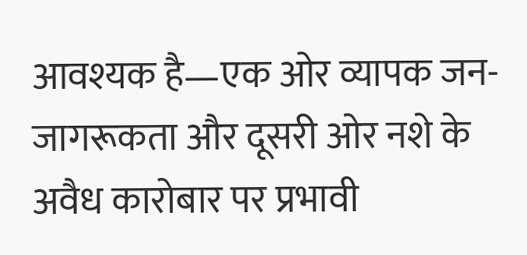आवश्यक है—एक ओर व्यापक जन-जागरूकता और दूसरी ओर नशे के अवैध कारोबार पर प्रभावी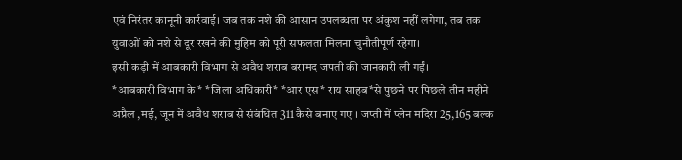एवं निरंतर कानूनी कार्रवाई। जब तक नशे की आसान उपलब्धता पर अंकुश नहीं लगेगा, तब तक युवाओं को नशे से दूर रखने की मुहिम को पूरी सफलता मिलना चुनौतीपूर्ण रहेगा।
इसी कड़ी में आबकारी विभाग से अवैध शराब बरामद जपती की जानकारी ली गईं।
*आबकारी विभाग के* *जिला अधिकारी* *आर एस* राय साहब*से पुछने पर पिछले तीन महीने अप्रैल ,मई, जून में अवैध शराब से संबंधित 311 कैसे बनाए गए । जप्ती में प्लेन मदिरा 25,165 बल्क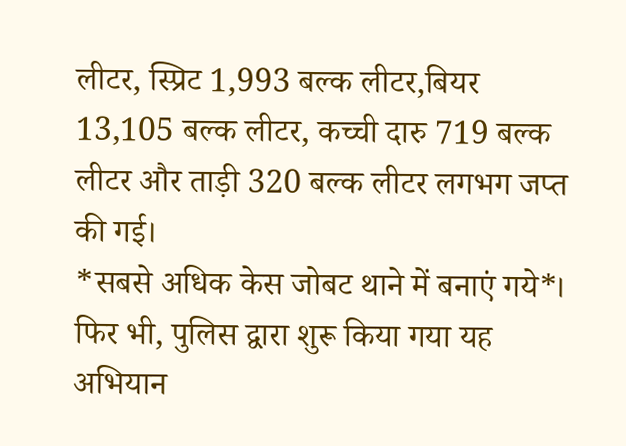लीटर, स्प्रिट 1,993 बल्क लीटर,बियर 13,105 बल्क लीटर, कच्ची दारु 719 बल्क लीटर और ताड़ी 320 बल्क लीटर लगभग जप्त की गई।
*सबसे अधिक केस जोबट थाने में बनाएं गये*।
फिर भी, पुलिस द्वारा शुरू किया गया यह अभियान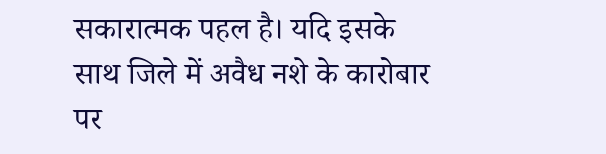सकारात्मक पहल है। यदि इसके साथ जिले में अवैध नशे के कारोबार पर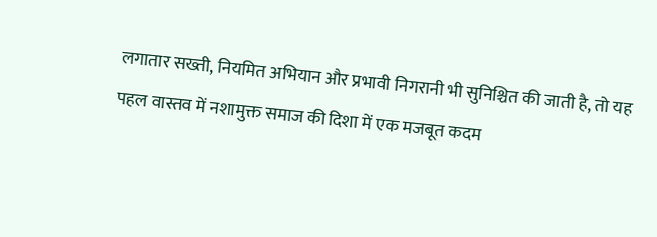लगातार सख्ती, नियमित अभियान और प्रभावी निगरानी भी सुनिश्चित की जाती है, तो यह पहल वास्तव में नशामुक्त समाज की दिशा में एक मजबूत कदम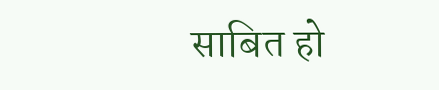साबित हो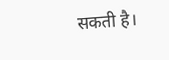सकती है।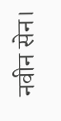नवीन सेन।